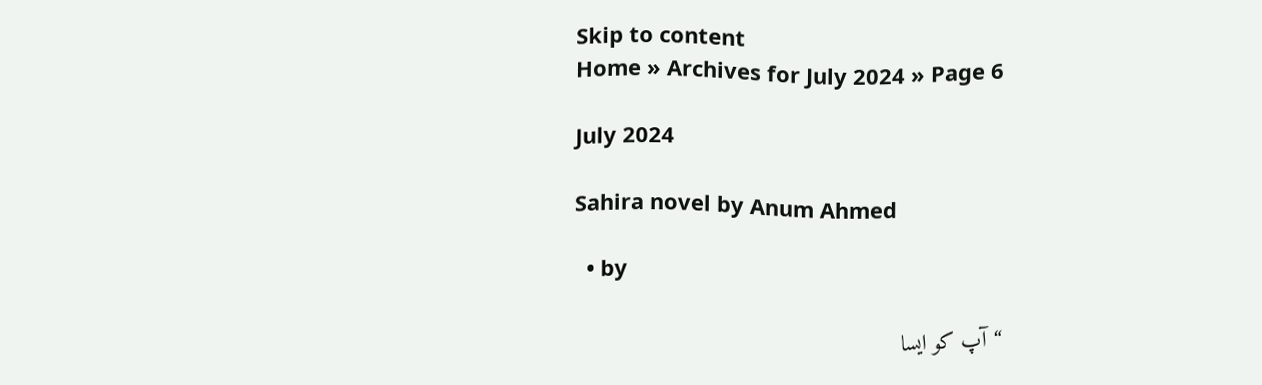Skip to content
Home » Archives for July 2024 » Page 6

July 2024

Sahira novel by Anum Ahmed

  • by

“آپ کو ایسا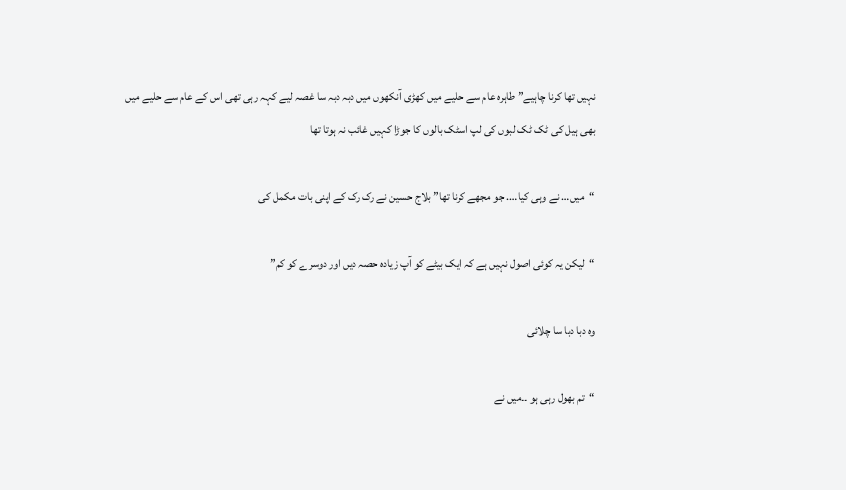نہیں تھا کرنا چاہیے” طاہرہ عام سے حلیے میں کھڑی آنکھوں میں دبہ دبہ سا غصہ لیے کہہ رہی تھی اس کے عام سے حلیے میں بھی ہیل کی ٹک ٹک لبوں کی لپ اسٹک بالوں کا جوڑا کہیں غائب نہ ہوتا تھا

“میں… نے وہی کیا…. جو مجھے کرنا تھا” بلاج حسین نے رک رک کے اپنی بات مکمل کی

“لیکن یہ کوئی اصول نہیں ہے کہ ایک بیٹے کو آپ زیادہ حصہ دیں اور دوسرے کو کم”

وہ دبا دبا سا چلائی

“تم بھول رہی ہو ۔۔میں نے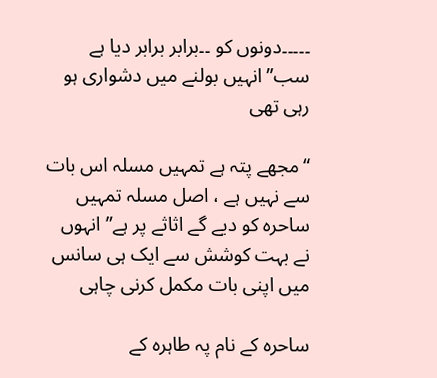۔۔۔۔۔دونوں کو ۔۔برابر برابر دیا ہے سب” انہیں بولنے میں دشواری ہو رہی تھی

“مجھے پتہ ہے تمہیں مسلہ اس بات سے نہیں ہے ، اصل مسلہ تمہیں ساحرہ کو دیے گے اثاثے پر ہے” انہوں نے بہت کوشش سے ایک ہی سانس میں اپنی بات مکمل کرنی چاہی

ساحرہ کے نام پہ طاہرہ کے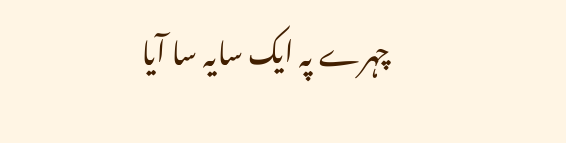چہرے پہ ایک سایہ سا آیا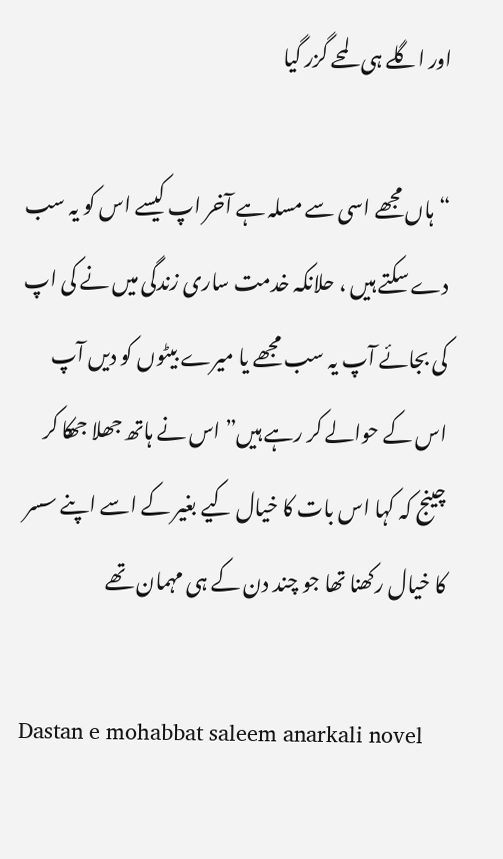اور اگلے ہی لمحے گزر گیا

“ہاں مجھے اسی سے مسلہ ہے آخر اپ کیسے اس کو یہ سب دے سکتے ہیں ، حلانکہ خدمت ساری زندگی میں نے کی اپ کی بجائے آپ یہ سب مجھے یا میرے بیٹوں کو دیں آپ اس کے حوالے کر رہے ہیں” اس نے ہاتھ جھلا جھکا کر چینج کہ کہا اس بات کا خیال کیے بغیر کے اسے اپنے سسر کا خیال رکھنا تھا جو چند دن کے ہی مہمان تھے

Dastan e mohabbat saleem anarkali novel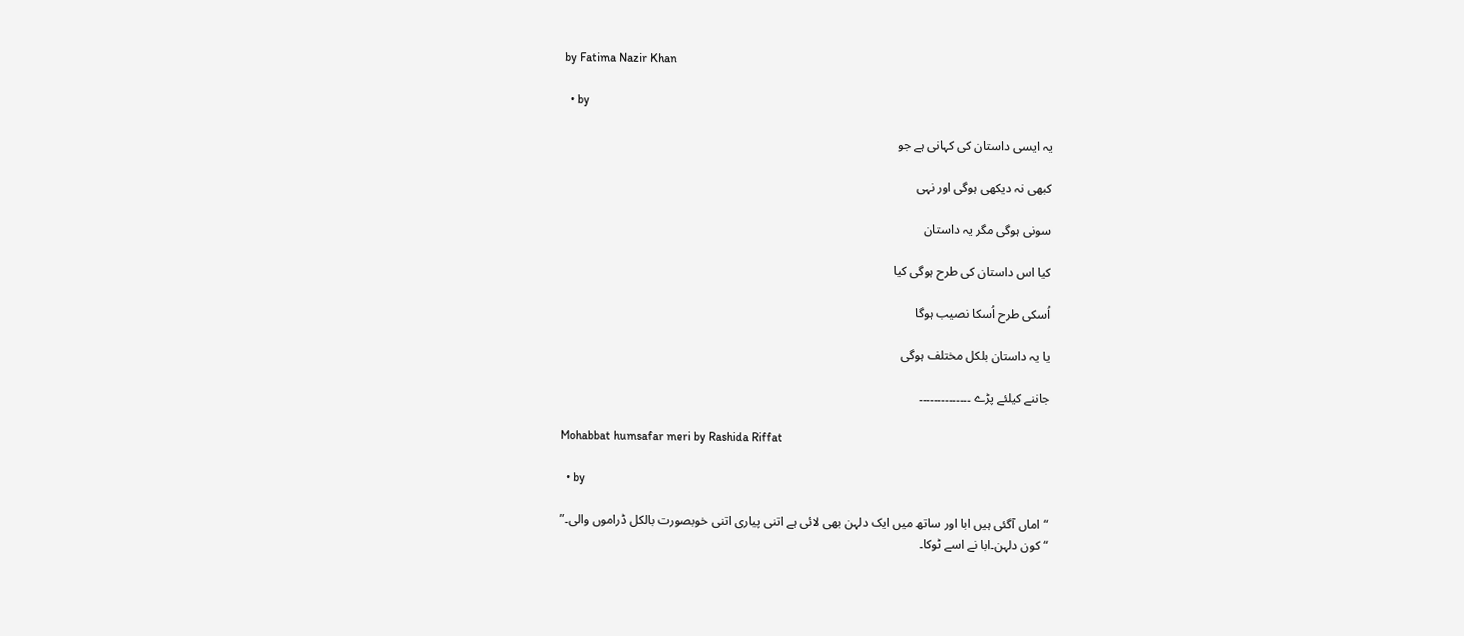by Fatima Nazir Khan

  • by

یہ ایسی داستان کی کہانی ہے جو

کبھی نہ دیکھی ہوگی اور نہی

سونی ہوگی مگر یہ داستان

کیا اس داستان کی طرح ہوگی کیا

اُسکی طرح اُسکا نصیب ہوگا

یا یہ داستان بلکل مختلف ہوگی

جاننے کیلئے پڑے ۔۔۔۔۔۔۔۔۔۔۔۔۔۔

Mohabbat humsafar meri by Rashida Riffat

  • by

“اماں آگئی ہیں ابا اور ساتھ میں ایک دلہن بھی لائی ہے اتنی پیاری اتنی خوبصورت بالکل ڈراموں والی۔”
“کون دلہن۔ابا نے اسے ٹوکا۔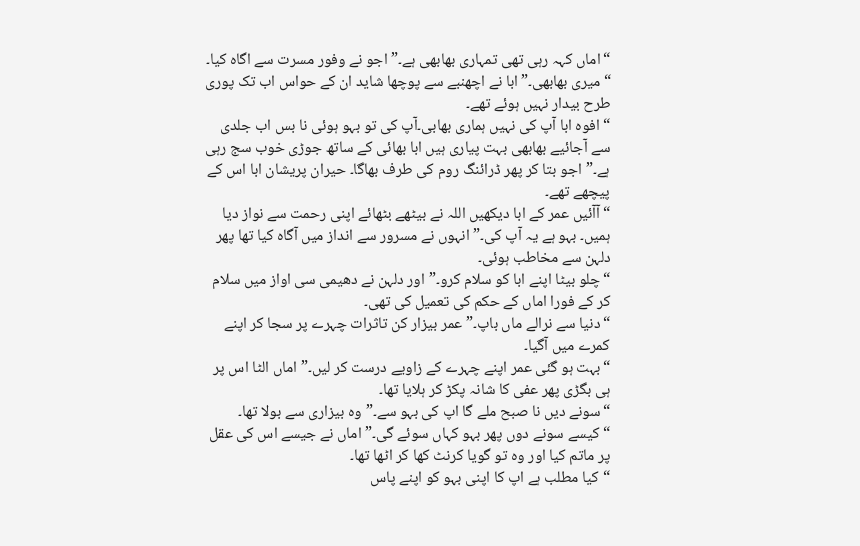“اماں کہہ رہی تھی تمہاری بھابھی ہے۔”اجو نے وفور مسرت سے اگاہ کیا۔
“میری بھابھی۔”ابا نے اچھنبے سے پوچھا شاید ان کے حواس اب تک پوری طرح بیدار نہیں ہوئے تھے۔
“افوہ ابا آپ کی نہیں ہماری بھابی۔آپ کی تو بہو ہوئی نا بس اب جلدی سے آجائیے بھابھی بہت پیاری ہیں ابا بھائی کے ساتھ جوڑی خوب سج رہی ہے۔”اجو بتا کر پھر ڈرائنگ روم کی طرف بھاگا۔ حیران پریشان ابا اس کے پیچھے تھے۔
“آآئیں عمر کے ابا دیکھیں اللہ نے بیٹھے بٹھائے اپنی رحمت سے نواز دیا ہمیں۔ بہو ہے یہ آپ کی۔”انہوں نے مسرور سے انداز میں آگاہ کیا تھا پھر دلہن سے مخاطب ہوئی۔
“چلو بیٹا اپنے ابا کو سلام کرو۔”اور دلہن نے دھیمی سی اواز میں سلام کر کے فورا اماں کے حکم کی تعمیل کی تھی۔
“دنیا سے نرالے ماں باپ۔”عمر بیزار کن تاثرات چہرے پر سجا کر اپنے کمرے میں آگیا۔
“بہت ہو گئی عمر اپنے چہرے کے زاویے درست کر لیں۔”اماں الٹا اس پر ہی بگڑی پھر عفی کا شانہ پکڑ کر ہلایا تھا۔
“سونے دیں نا صبح ملے گا اپ کی بہو سے۔”وہ بیزاری سے بولا تھا۔
“کیسے سونے دوں پھر بہو کہاں سوئے گی۔”اماں نے جیسے اس کی عقل پر ماتم کیا اور وہ تو گویا کرنٹ کھا کر اٹھا تھا۔
“کیا مطلب ہے اپ کا اپنی بہو کو اپنے پاس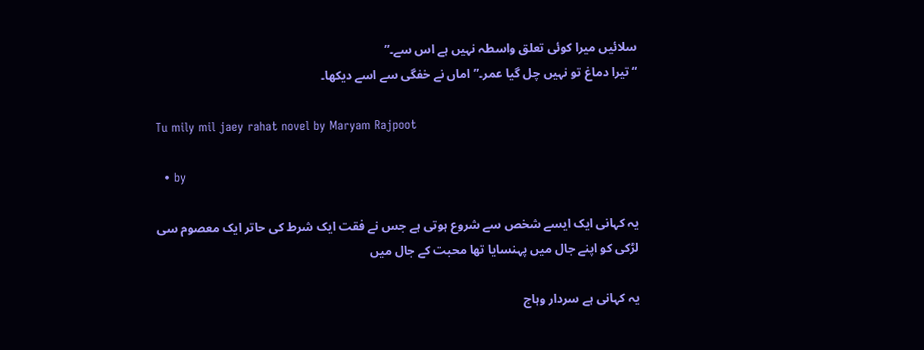سلائیں میرا کوئی تعلق واسطہ نہیں ہے اس سے۔”
“تیرا دماغ تو نہیں چل گیا عمر۔”اماں نے خفگی سے اسے دیکھا۔

Tu mily mil jaey rahat novel by Maryam Rajpoot

  • by

یہ کہانی ایک ایسے شخص سے شروع ہوتی ہے جس نے فقت ایک شرط کی حاتر ایک معصوم سی لڑکی کو اپنے جال میں پہنسایا تھا محبت کے جال میں

یہ کہانی ہے سردار وہاج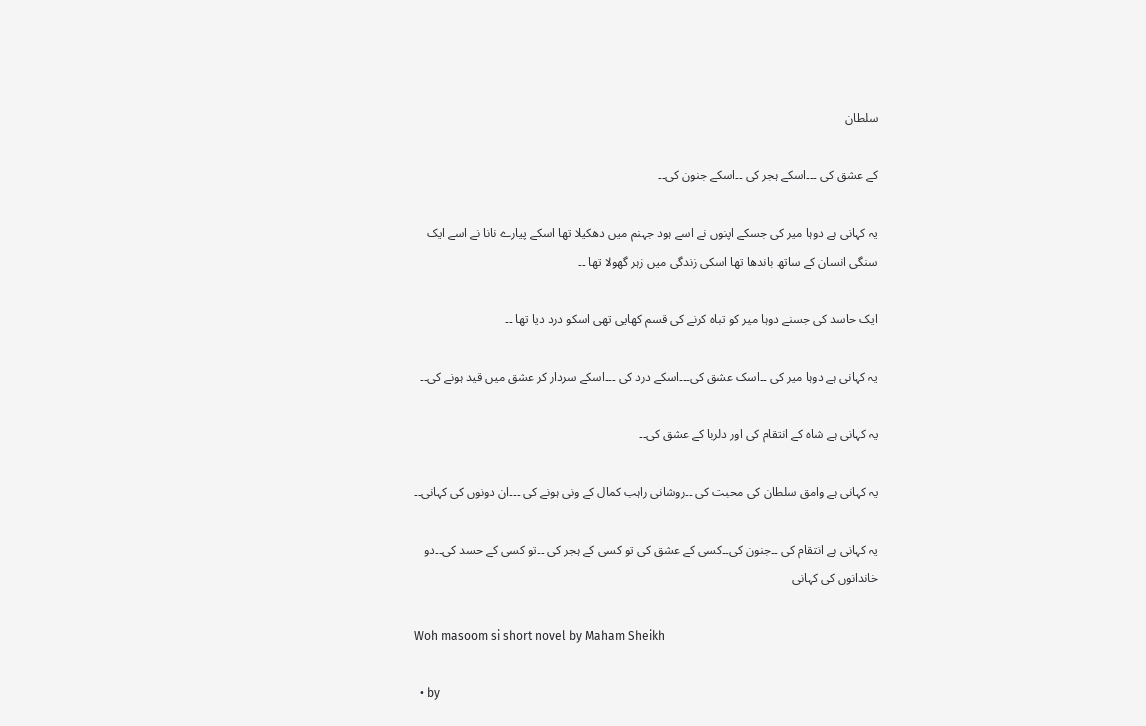سلطان

کے عشق کی ۔۔۔اسکے ہجر کی ۔۔اسکے جنون کی۔۔

یہ کہانی ہے دوہا میر کی جسکے اپنوں نے اسے ہود جہنم میں دھکیلا تھا اسکے پیارے نانا نے اسے ایک سنگی انسان کے ساتھ باندھا تھا اسکی زندگی میں زہر گھولا تھا ۔۔

ایک حاسد کی جسنے دوہا میر کو تباہ کرنے کی قسم کھایی تھی اسکو درد دیا تھا ۔۔

یہ کہانی ہے دوہا میر کی ۔۔اسک عشق کی۔۔۔اسکے درد کی ۔۔۔اسکے سردار کر عشق میں قید ہونے کی۔۔

یہ کہانی ہے شاہ کے انتقام کی اور دلربا کے عشق کی۔۔

یہ کہانی ہے وامق سلطان کی محبت کی ۔۔روشانی راہب کمال کے ونی ہونے کی ۔۔۔ان دونوں کی کہانی۔۔

یہ کہانی ہے انتقام کی ۔۔جنون کی۔۔کسی کے عشق کی تو کسی کے ہجر کی ۔۔تو کسی کے حسد کی۔۔دو خاندانوں کی کہانی

Woh masoom si short novel by Maham Sheikh

  • by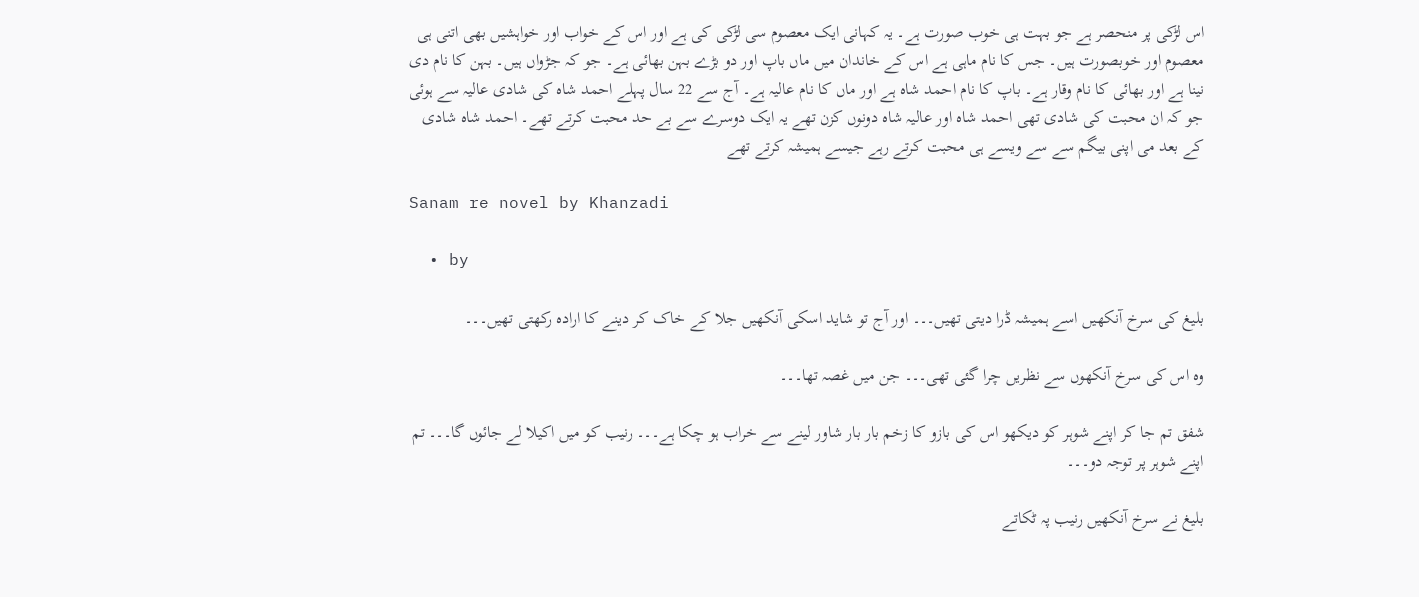اس لڑکی پر منحصر ہے جو بہت ہی خوب صورت ہے۔ یہ کہانی ایک معصوم سی لڑکی کی ہے اور اس کے خواب اور خواہشیں بھی اتنی ہی معصوم اور خوبصورت ہیں۔ جس کا نام ماہی ہے اس کے خاندان میں ماں باپ اور دو بڑے بہن بھائی ہے۔ جو کہ جڑواں ہیں۔ بہن کا نام دی نینا ہے اور بھائی کا نام وقار ہے۔ باپ کا نام احمد شاہ ہے اور ماں کا نام عالیہ ہے۔ آج سے 22 سال پہلے احمد شاہ کی شادی عالیہ سے ہوئی جو کہ ان محبت کی شادی تھی احمد شاہ اور عالیہ شاہ دونوں کزن تھے یہ ایک دوسرے سے بے حد محبت کرتے تھے۔ احمد شاہ شادی کے بعد می اپنی بیگم سے سے ویسے ہی محبت کرتے رہے جیسے ہمیشہ کرتے تھے

Sanam re novel by Khanzadi

  • by

بلیغ کی سرخ آنکھیں اسے ہمیشہ ڈرا دیتی تھیں۔۔۔ اور آج تو شاید اسکی آنکھیں جلا کے خاک کر دینے کا ارادہ رکھتی تھیں۔۔۔

وہ اس کی سرخ آنکھوں سے نظریں چرا گئی تھی۔۔۔ جن میں غصہ تھا۔۔۔

شفق تم جا کر اپنے شوہر کو دیکھو اس کی بازو کا زخم بار بار شاور لینے سے خراب ہو چکا ہے۔۔۔ رنیب کو میں اکیلا لے جائوں گا۔۔۔ تم اپنے شوہر پر توجہ دو۔۔۔

بلیغ نے سرخ آنکھیں رنیب پہ ٹکاتے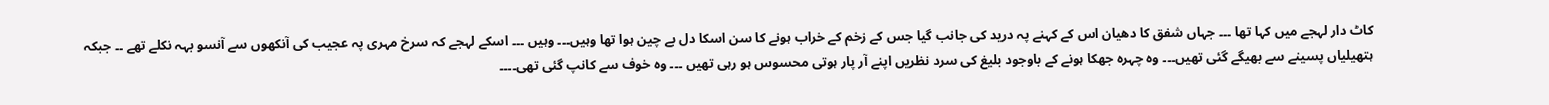کاٹ دار لہجے میں کہا تھا ۔۔۔ جہاں شفق کا دھیان اس کے کہنے پہ درید کی جانب گیا جس کے زخم کے خراب ہونے کا سن اسکا دل بے چین ہوا تھا وہیں۔۔۔ وہیں ۔۔۔ اسکے لہجے کہ سرخ مہری پہ عجیب کی آنکھوں سے آنسو بہہ نکلے تھے ۔۔ جبکہ ہتھیلیاں پسینے سے بھیگے گئی تھیں۔۔۔ وہ چہرہ جھکا ہونے کے باوجود بلیغ کی سرد نظریں اپنے آر پار ہوتی محسوس ہو رہی تھیں ۔۔۔ وہ خوف سے کانپ گئی تھی۔۔۔۔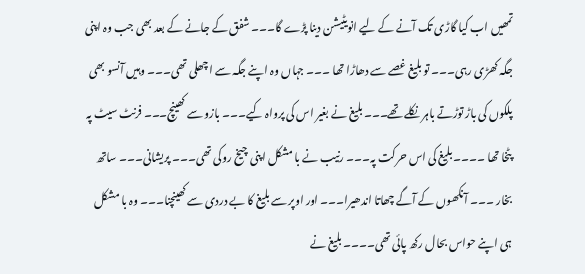تمھیں اب کیا گاڑی تک آنے کے لیے انویٹیشن دینا پڑے گا۔۔۔ شفق کے جانے کے بعد بھی جب وہ اپنی جگہ کھڑی رہی۔۔۔ تو بلیغ غصے سے دھاڑا تھا ۔۔۔ جہاں وہ اپنے جگہ سے اچھلی تھی۔۔۔ وہیں آنسو بھی پلکوں کی باڑ توڑتے باہر نکلے تھے۔۔۔ بلیغ نے بغیر اس کی پرواہ کیے۔۔۔ بازو سے کھینچ۔۔۔ فرنٹ سیٹ پہ پٹخا تھا ۔۔۔۔ بلیغ کی اس حرکت پہ۔۔۔ رنیب نے با مشکل اپنی چیخ روکی تھی۔۔۔ پریشانی۔۔۔ ساتھ بخار ۔۔۔ آنکھوں کے آگے چھاتا اندھیرا۔۔۔ اور اوپر سے بلیغ کا بے دردی سے کھینچنا۔۔۔ وہ با مشکل ہی اپنے حواس بحال رکھ پائی تھی۔۔۔۔ بلیغ نے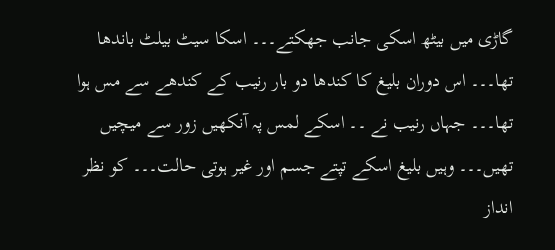گاڑی میں بیٹھ اسکی جانب جھکتے۔۔۔ اسکا سیٹ بیلٹ باندھا تھا۔۔۔ اس دوران بلیغ کا کندھا دو بار رنیب کے کندھے سے مس ہوا تھا۔۔۔ جہاں رنیب نے ۔۔ اسکے لمس پہ آنکھیں زور سے میچیں تھیں۔۔۔ وہیں بلیغ اسکے تپتے جسم اور غیر ہوتی حالت۔۔۔ کو نظر انداز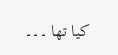کیا تھا ۔۔۔